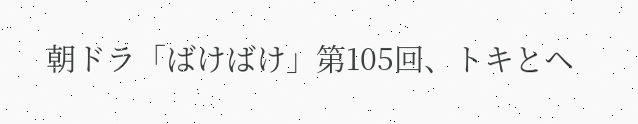朝ドラ「ばけばけ」第105回、トキとヘ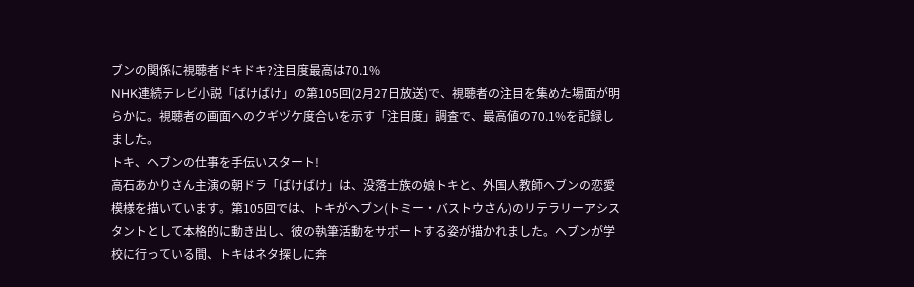ブンの関係に視聴者ドキドキ?注目度最高は70.1%
NHK連続テレビ小説「ばけばけ」の第105回(2月27日放送)で、視聴者の注目を集めた場面が明らかに。視聴者の画面へのクギヅケ度合いを示す「注目度」調査で、最高値の70.1%を記録しました。
トキ、ヘブンの仕事を手伝いスタート!
高石あかりさん主演の朝ドラ「ばけばけ」は、没落士族の娘トキと、外国人教師ヘブンの恋愛模様を描いています。第105回では、トキがヘブン(トミー・バストウさん)のリテラリーアシスタントとして本格的に動き出し、彼の執筆活動をサポートする姿が描かれました。ヘブンが学校に行っている間、トキはネタ探しに奔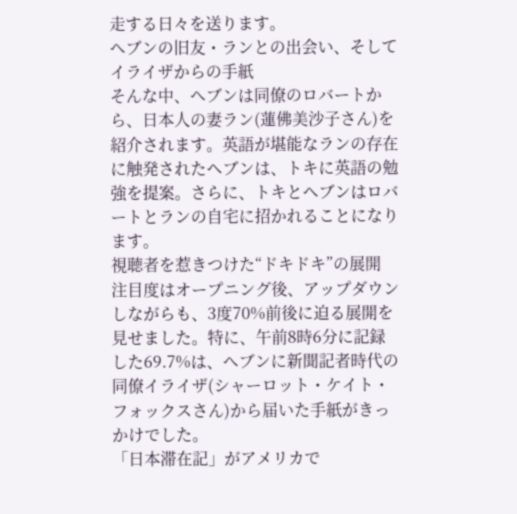走する日々を送ります。
ヘブンの旧友・ランとの出会い、そしてイライザからの手紙
そんな中、ヘブンは同僚のロバートから、日本人の妻ラン(蓮佛美沙子さん)を紹介されます。英語が堪能なランの存在に触発されたヘブンは、トキに英語の勉強を提案。さらに、トキとヘブンはロバートとランの自宅に招かれることになります。
視聴者を惹きつけた“ドキドキ”の展開
注目度はオープニング後、アップダウンしながらも、3度70%前後に迫る展開を見せました。特に、午前8時6分に記録した69.7%は、ヘブンに新聞記者時代の同僚イライザ(シャーロット・ケイト・フォックスさん)から届いた手紙がきっかけでした。
「日本滞在記」がアメリカで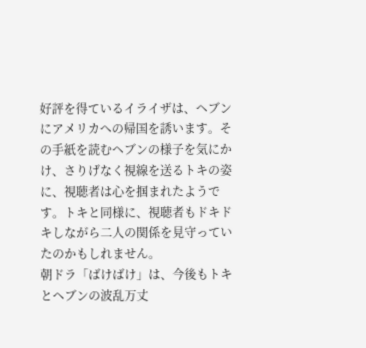好評を得ているイライザは、ヘブンにアメリカへの帰国を誘います。その手紙を読むヘブンの様子を気にかけ、さりげなく視線を送るトキの姿に、視聴者は心を掴まれたようです。トキと同様に、視聴者もドキドキしながら二人の関係を見守っていたのかもしれません。
朝ドラ「ばけばけ」は、今後もトキとヘブンの波乱万丈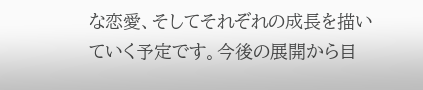な恋愛、そしてそれぞれの成長を描いていく予定です。今後の展開から目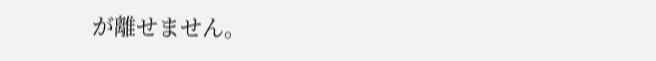が離せません。